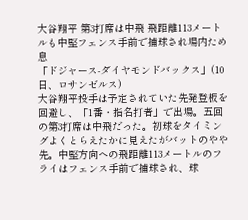大谷翔平 第3打席は中飛 飛距離113メートルも中堅フェンス手前で捕球され場内ため息
「ドジャース-ダイヤモンドバックス」(10日、ロサンゼルス)
大谷翔平投手は予定されていた先発登板を回避し、「1番・指名打者」で出場。五回の第3打席は中飛だった。初球をタイミングよくとらえたかに見えたがバットのやや先。中堅方向への飛距離113メートルのフライはフェンス手前で捕球され、球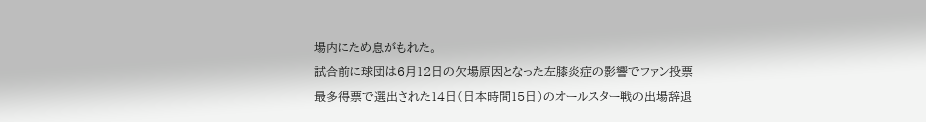場内にため息がもれた。
試合前に球団は6月12日の欠場原因となった左膝炎症の影響でファン投票最多得票で選出された14日(日本時間15日)のオールスター戦の出場辞退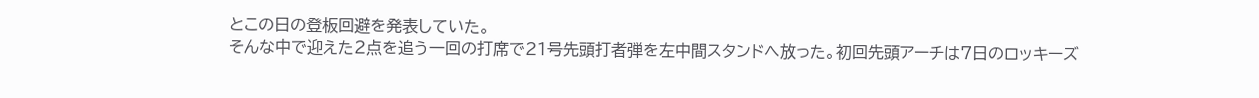とこの日の登板回避を発表していた。
そんな中で迎えた2点を追う一回の打席で21号先頭打者弾を左中間スタンドへ放った。初回先頭アーチは7日のロッキーズ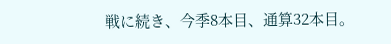戦に続き、今季8本目、通算32本目。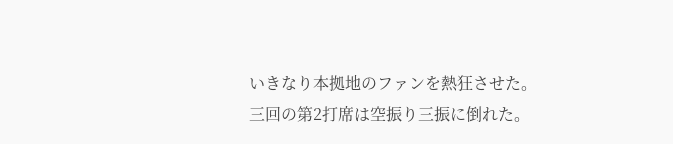いきなり本拠地のファンを熱狂させた。
三回の第2打席は空振り三振に倒れた。